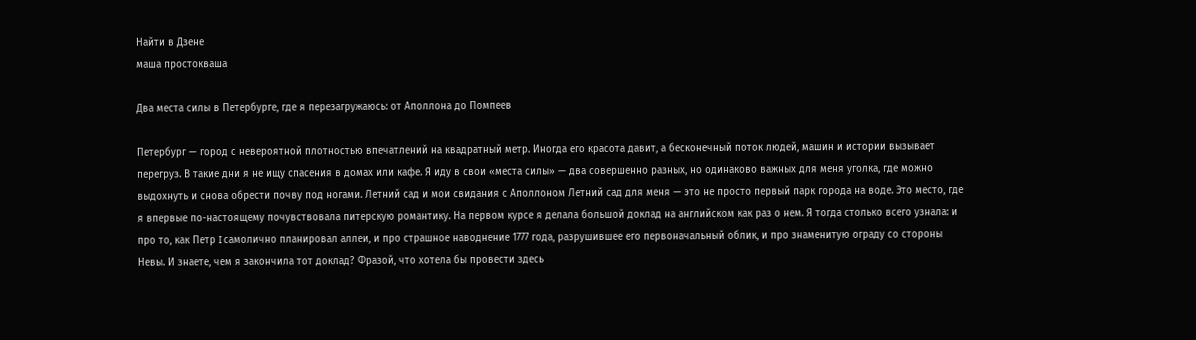Найти в Дзене
маша простокваша

Два места силы в Петербурге, где я перезагружаюсь: от Аполлона до Помпеев

Петербург — город с невероятной плотностью впечатлений на квадратный метр. Иногда его красота давит, а бесконечный поток людей, машин и истории вызывает перегруз. В такие дни я не ищу спасения в домах или кафе. Я иду в свои «места силы» — два совершенно разных, но одинаково важных для меня уголка, где можно выдохнуть и снова обрести почву под ногами. Летний сад и мои свидания с Аполлоном Летний сад для меня — это не просто первый парк города на воде. Это место, где я впервые по-настоящему почувствовала питерскую романтику. На первом курсе я делала большой доклад на английском как раз о нем. Я тогда столько всего узнала: и про то, как Петр I самолично планировал аллеи, и про страшное наводнение 1777 года, разрушившее его первоначальный облик, и про знаменитую ограду со стороны Невы. И знаете, чем я закончила тот доклад? Фразой, что хотела бы провести здесь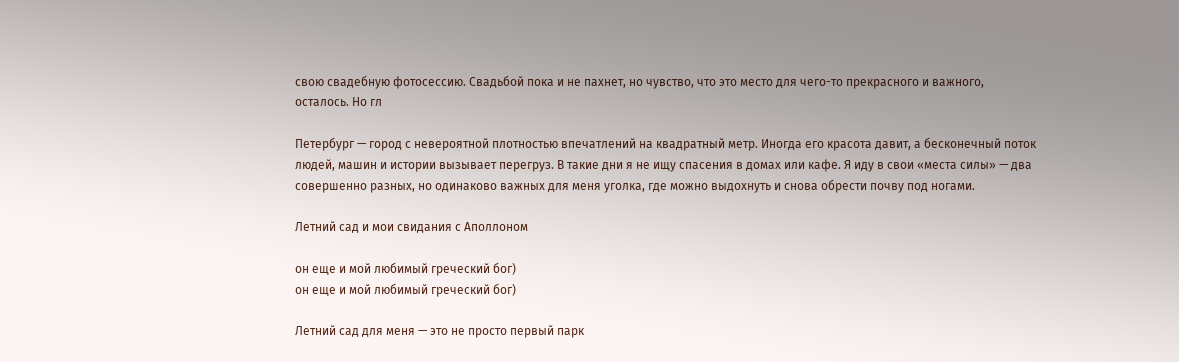свою свадебную фотосессию. Свадьбой пока и не пахнет, но чувство, что это место для чего-то прекрасного и важного, осталось. Но гл

Петербург — город с невероятной плотностью впечатлений на квадратный метр. Иногда его красота давит, а бесконечный поток людей, машин и истории вызывает перегруз. В такие дни я не ищу спасения в домах или кафе. Я иду в свои «места силы» — два совершенно разных, но одинаково важных для меня уголка, где можно выдохнуть и снова обрести почву под ногами.

Летний сад и мои свидания с Аполлоном

он еще и мой любимый греческий бог)
он еще и мой любимый греческий бог)

Летний сад для меня — это не просто первый парк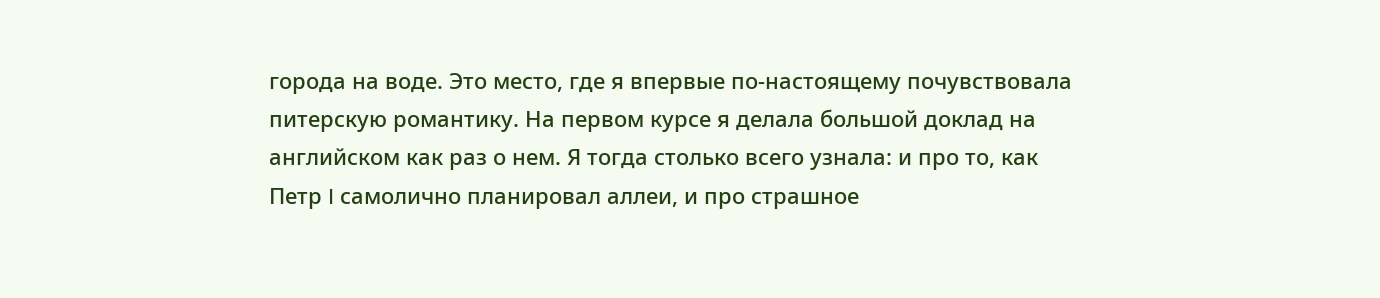города на воде. Это место, где я впервые по-настоящему почувствовала питерскую романтику. На первом курсе я делала большой доклад на английском как раз о нем. Я тогда столько всего узнала: и про то, как Петр I самолично планировал аллеи, и про страшное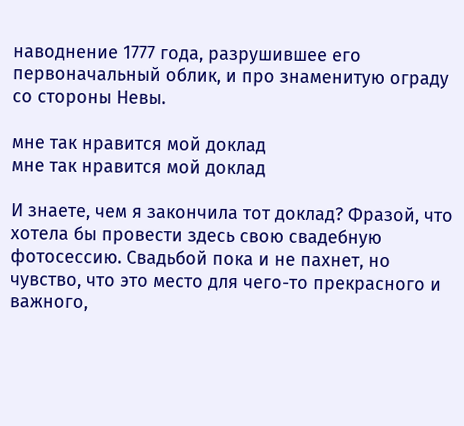наводнение 1777 года, разрушившее его первоначальный облик, и про знаменитую ограду со стороны Невы.

мне так нравится мой доклад
мне так нравится мой доклад

И знаете, чем я закончила тот доклад? Фразой, что хотела бы провести здесь свою свадебную фотосессию. Свадьбой пока и не пахнет, но чувство, что это место для чего-то прекрасного и важного,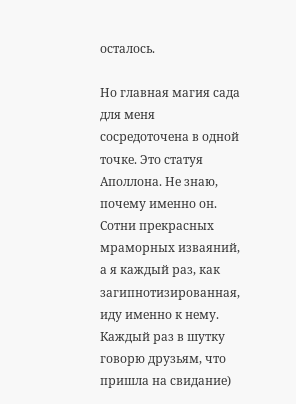осталось.

Но главная магия сада для меня сосредоточена в одной точке. Это статуя Аполлона. Не знаю, почему именно он. Сотни прекрасных мраморных изваяний, а я каждый раз, как загипнотизированная, иду именно к нему. Каждый раз в шутку говорю друзьям, что пришла на свидание)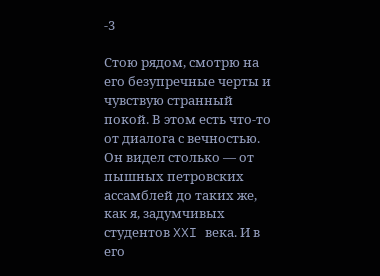-3

Стою рядом, смотрю на его безупречные черты и чувствую странный покой. В этом есть что-то от диалога с вечностью. Он видел столько — от пышных петровских ассамблей до таких же, как я, задумчивых студентов XXI века. И в его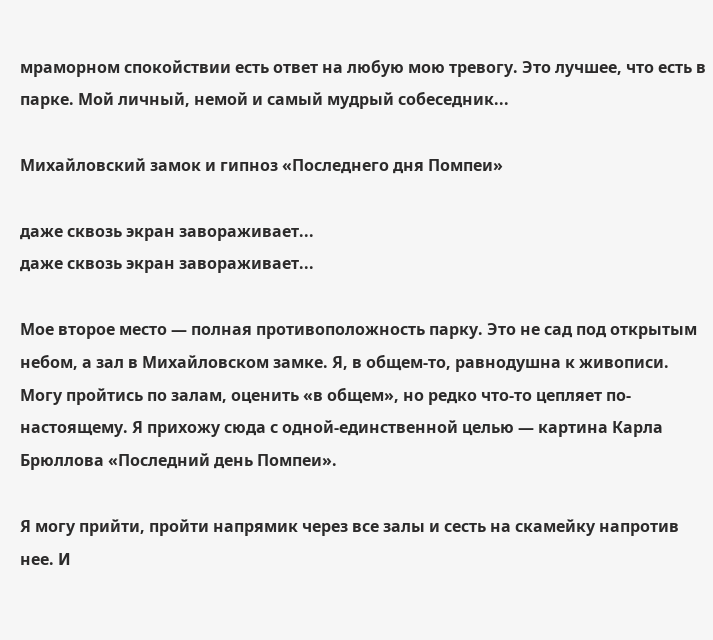мраморном спокойствии есть ответ на любую мою тревогу. Это лучшее, что есть в парке. Мой личный, немой и самый мудрый собеседник...

Михайловский замок и гипноз «Последнего дня Помпеи»

даже сквозь экран завораживает...
даже сквозь экран завораживает...

Мое второе место — полная противоположность парку. Это не сад под открытым небом, а зал в Михайловском замке. Я, в общем-то, равнодушна к живописи. Могу пройтись по залам, оценить «в общем», но редко что-то цепляет по-настоящему. Я прихожу сюда с одной-единственной целью — картина Карла Брюллова «Последний день Помпеи».

Я могу прийти, пройти напрямик через все залы и сесть на скамейку напротив нее. И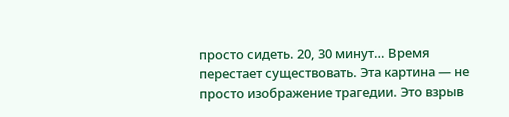просто сидеть. 20, 30 минут… Время перестает существовать. Эта картина — не просто изображение трагедии. Это взрыв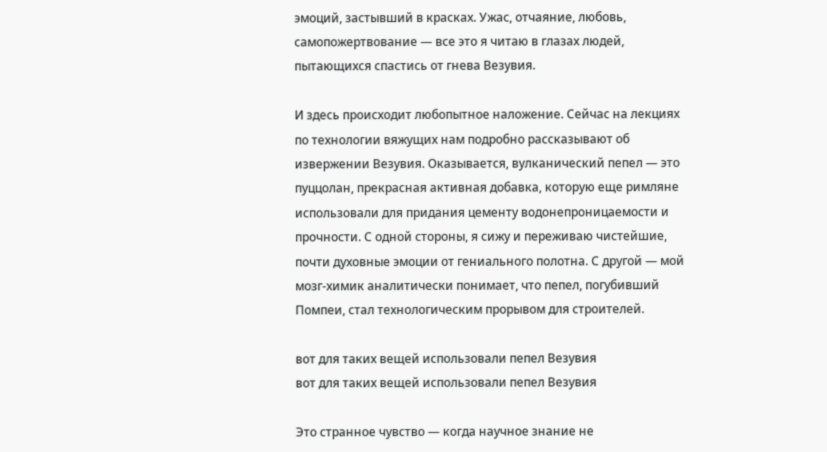эмоций, застывший в красках. Ужас, отчаяние, любовь, самопожертвование — все это я читаю в глазах людей, пытающихся спастись от гнева Везувия.

И здесь происходит любопытное наложение. Сейчас на лекциях по технологии вяжущих нам подробно рассказывают об извержении Везувия. Оказывается, вулканический пепел — это пуццолан, прекрасная активная добавка, которую еще римляне использовали для придания цементу водонепроницаемости и прочности. С одной стороны, я сижу и переживаю чистейшие, почти духовные эмоции от гениального полотна. С другой — мой мозг-химик аналитически понимает, что пепел, погубивший Помпеи, стал технологическим прорывом для строителей.

вот для таких вещей использовали пепел Везувия
вот для таких вещей использовали пепел Везувия

Это странное чувство — когда научное знание не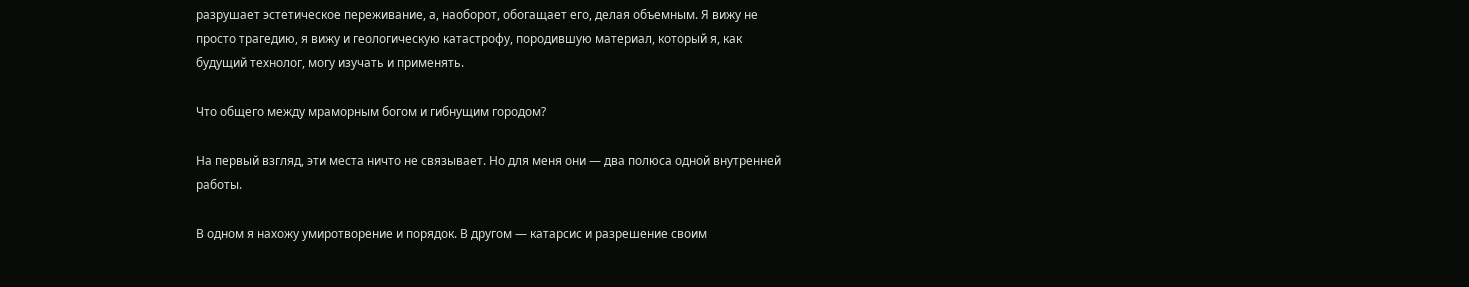разрушает эстетическое переживание, а, наоборот, обогащает его, делая объемным. Я вижу не просто трагедию, я вижу и геологическую катастрофу, породившую материал, который я, как будущий технолог, могу изучать и применять.

Что общего между мраморным богом и гибнущим городом?

На первый взгляд, эти места ничто не связывает. Но для меня они — два полюса одной внутренней работы.

В одном я нахожу умиротворение и порядок. В другом — катарсис и разрешение своим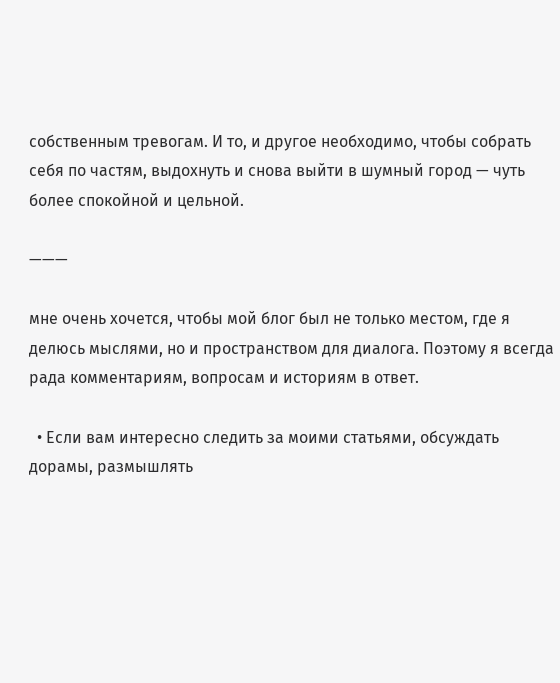собственным тревогам. И то, и другое необходимо, чтобы собрать себя по частям, выдохнуть и снова выйти в шумный город — чуть более спокойной и цельной.

———

мне очень хочется, чтобы мой блог был не только местом, где я делюсь мыслями, но и пространством для диалога. Поэтому я всегда рада комментариям, вопросам и историям в ответ.

  • Если вам интересно следить за моими статьями, обсуждать дорамы, размышлять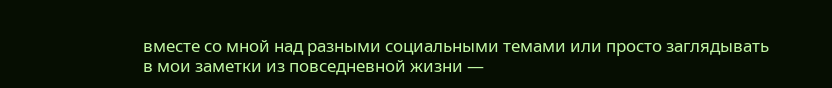вместе со мной над разными социальными темами или просто заглядывать в мои заметки из повседневной жизни —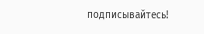подписывайтесь!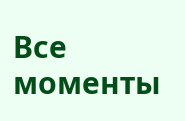Все моменты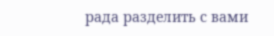рада разделить с вами